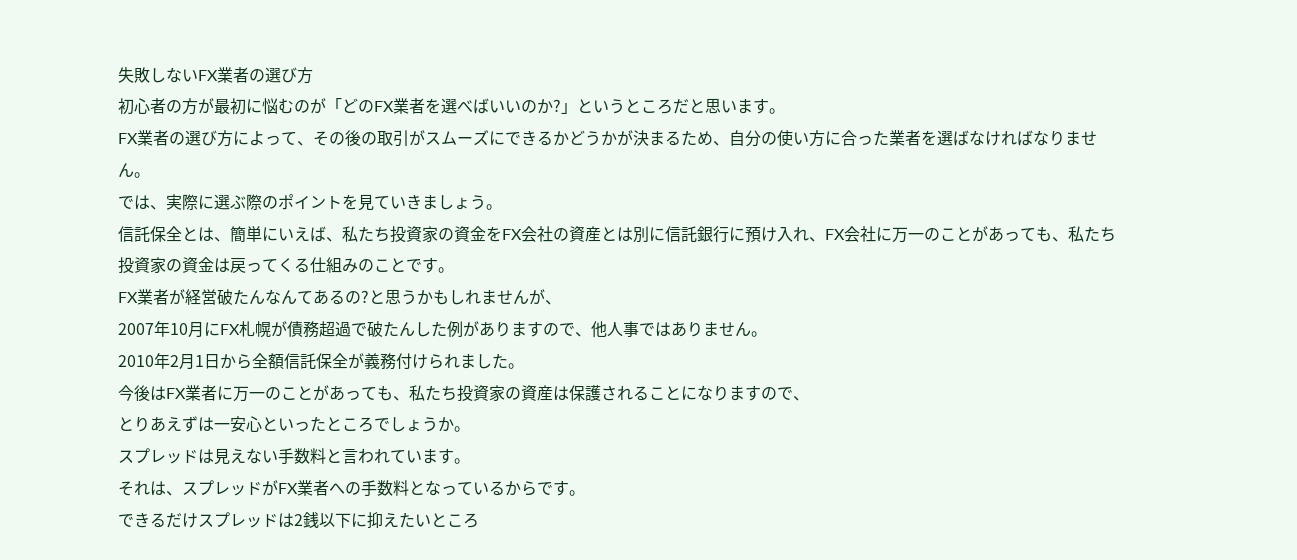失敗しないFX業者の選び方
初心者の方が最初に悩むのが「どのFX業者を選べばいいのか?」というところだと思います。
FX業者の選び方によって、その後の取引がスムーズにできるかどうかが決まるため、自分の使い方に合った業者を選ばなければなりません。
では、実際に選ぶ際のポイントを見ていきましょう。
信託保全とは、簡単にいえば、私たち投資家の資金をFX会社の資産とは別に信託銀行に預け入れ、FX会社に万一のことがあっても、私たち投資家の資金は戻ってくる仕組みのことです。
FX業者が経営破たんなんてあるの?と思うかもしれませんが、
2007年10月にFX札幌が債務超過で破たんした例がありますので、他人事ではありません。
2010年2月1日から全額信託保全が義務付けられました。
今後はFX業者に万一のことがあっても、私たち投資家の資産は保護されることになりますので、
とりあえずは一安心といったところでしょうか。
スプレッドは見えない手数料と言われています。
それは、スプレッドがFX業者への手数料となっているからです。
できるだけスプレッドは2銭以下に抑えたいところ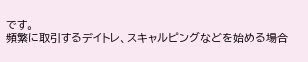です。
頻繁に取引するデイトレ、スキャルピングなどを始める場合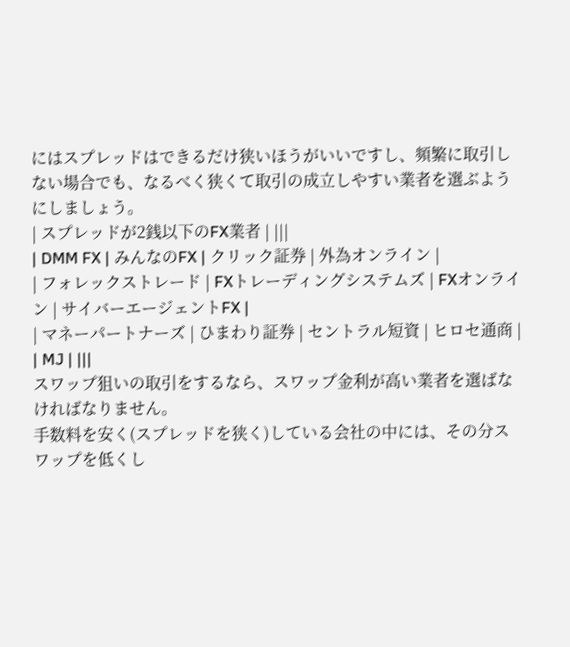にはスプレッドはできるだけ狭いほうがいいですし、頻繁に取引しない場合でも、なるべく狭くて取引の成立しやすい業者を選ぶようにしましょう。
| スプレッドが2銭以下のFX業者 | |||
| DMM FX | みんなのFX | クリック証券 | 外為オンライン |
| フォレックストレード | FXトレーディングシステムズ | FXオンライン | サイバーエージェントFX |
| マネーパートナーズ | ひまわり証券 | セントラル短資 | ヒロセ通商 |
| MJ | |||
スワップ狙いの取引をするなら、スワップ金利が高い業者を選ばなければなりません。
手数料を安く(スプレッドを狭く)している会社の中には、その分スワップを低くし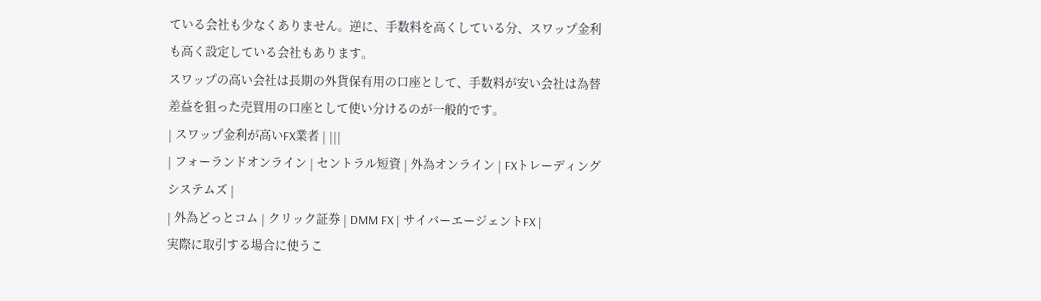ている会社も少なくありません。逆に、手数料を高くしている分、スワップ金利も高く設定している会社もあります。
スワップの高い会社は長期の外貨保有用の口座として、手数料が安い会社は為替差益を狙った売買用の口座として使い分けるのが一般的です。
| スワップ金利が高いFX業者 | |||
| フォーランドオンライン | セントラル短資 | 外為オンライン | FXトレーディングシステムズ |
| 外為どっとコム | クリック証券 | DMM FX | サイバーエージェントFX |
実際に取引する場合に使うこ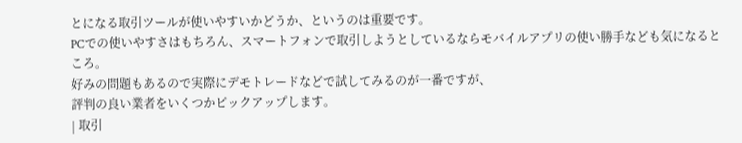とになる取引ツールが使いやすいかどうか、というのは重要です。
PCでの使いやすさはもちろん、スマートフォンで取引しようとしているならモバイルアプリの使い勝手なども気になるところ。
好みの問題もあるので実際にデモトレードなどで試してみるのが一番ですが、
評判の良い業者をいくつかピックアップします。
| 取引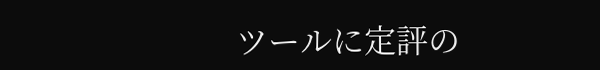ツールに定評の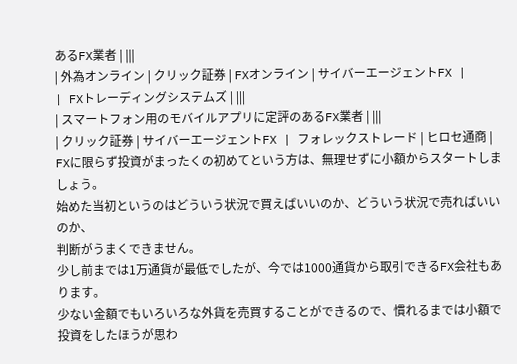あるFX業者 | |||
| 外為オンライン | クリック証券 | FXオンライン | サイバーエージェントFX |
| FXトレーディングシステムズ | |||
| スマートフォン用のモバイルアプリに定評のあるFX業者 | |||
| クリック証券 | サイバーエージェントFX | フォレックストレード | ヒロセ通商 |
FXに限らず投資がまったくの初めてという方は、無理せずに小額からスタートしましょう。
始めた当初というのはどういう状況で買えばいいのか、どういう状況で売ればいいのか、
判断がうまくできません。
少し前までは1万通貨が最低でしたが、今では1000通貨から取引できるFX会社もあります。
少ない金額でもいろいろな外貨を売買することができるので、慣れるまでは小額で投資をしたほうが思わ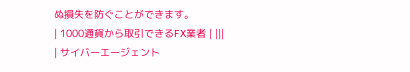ぬ損失を防ぐことができます。
| 1000通貨から取引できるFX業者 | |||
| サイバーエージェント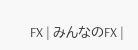FX | みんなのFX |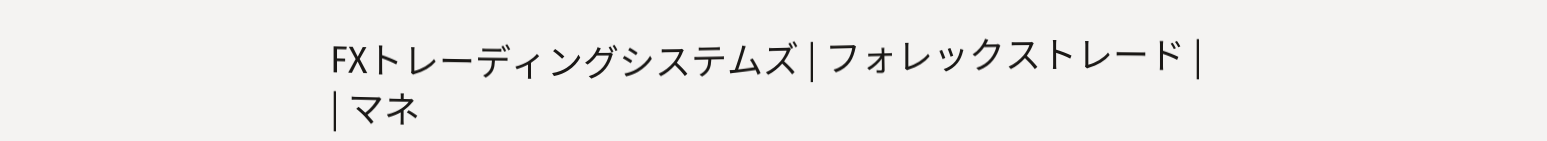FXトレーディングシステムズ | フォレックストレード |
| マネ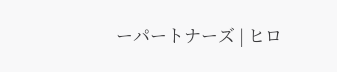ーパートナーズ | ヒロ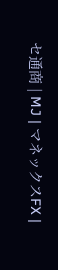セ通商 | MJ | マネックスFX |